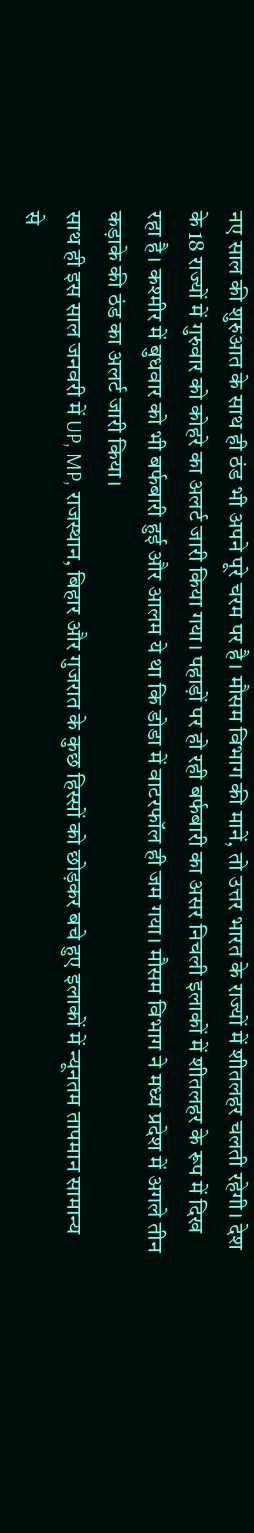नए साल की शुरुआत के साथ ही ठंड भी अपने पूरे चरम पर है। मौसम विभाग की मानें, तो उत्तर भारत के राज्यों में शीतलहर चलती रहेगी। देश के 18 राज्यों में गुरुवार को कोहरे का अलर्ट जारी किया गया। पहाड़ों पर हो रही बर्फबारी का असर निचली इलाकों में शीतलहर के रूप में दिख रहा है। कश्मीर में बुधवार को भी बर्फबारी हुई और आलम ये था कि डोडा में वाटरफॉल ही जम गया। मौसम विभाग ने मध्य प्रदेश में अगले तीन कड़ाके की ठंड का अलर्ट जारी किया।
साथ ही इस साल जनवरी में UP, MP, राजस्थान, बिहार और गुजरात के कुछ हिस्सों को छोड़कर बचे हुए इलाकों में न्यूनतम तापमान सामान्य से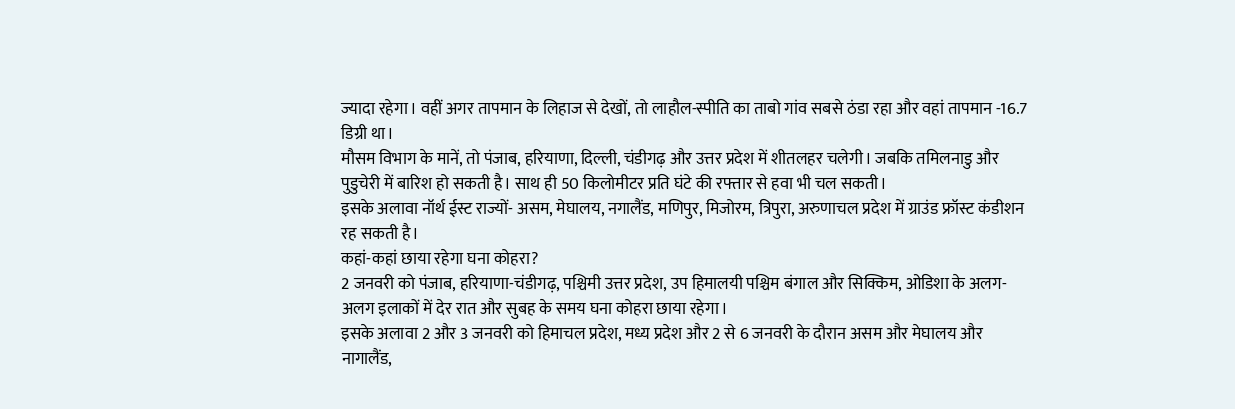ज्यादा रहेगा। वहीं अगर तापमान के लिहाज से देखों, तो लाहौल-स्पीति का ताबो गांव सबसे ठंडा रहा और वहां तापमान -16.7 डिग्री था।
मौसम विभाग के मानें, तो पंजाब, हरियाणा, दिल्ली, चंडीगढ़ और उत्तर प्रदेश में शीतलहर चलेगी। जबकि तमिलनाडु और पुडुचेरी में बारिश हो सकती है। साथ ही 50 किलोमीटर प्रति घंटे की रफ्तार से हवा भी चल सकती।
इसके अलावा नॉर्थ ईस्ट राज्यों- असम, मेघालय, नगालैंड, मणिपुर, मिजोरम, त्रिपुरा, अरुणाचल प्रदेश में ग्राउंड फ्रॉस्ट कंडीशन रह सकती है।
कहां-कहां छाया रहेगा घना कोहरा?
2 जनवरी को पंजाब, हरियाणा-चंडीगढ़, पश्चिमी उत्तर प्रदेश, उप हिमालयी पश्चिम बंगाल और सिक्किम, ओडिशा के अलग-अलग इलाकों में देर रात और सुबह के समय घना कोहरा छाया रहेगा।
इसके अलावा 2 और 3 जनवरी को हिमाचल प्रदेश, मध्य प्रदेश और 2 से 6 जनवरी के दौरान असम और मेघालय और नागालैंड,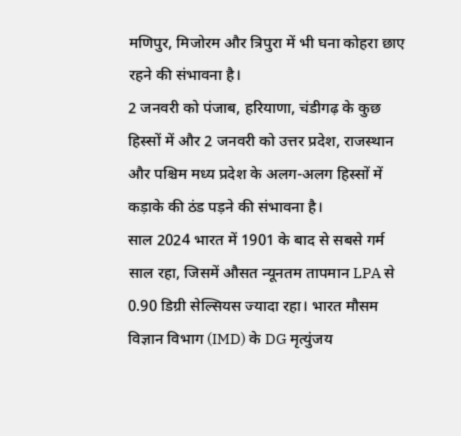मणिपुर, मिजोरम और त्रिपुरा में भी घना कोहरा छाए रहने की संभावना है।
2 जनवरी को पंजाब, हरियाणा, चंडीगढ़ के कुछ हिस्सों में और 2 जनवरी को उत्तर प्रदेश, राजस्थान और पश्चिम मध्य प्रदेश के अलग-अलग हिस्सों में कड़ाके की ठंड पड़ने की संभावना है।
साल 2024 भारत में 1901 के बाद से सबसे गर्म साल रहा, जिसमें औसत न्यूनतम तापमान LPA से 0.90 डिग्री सेल्सियस ज्यादा रहा। भारत मौसम विज्ञान विभाग (IMD) के DG मृत्युंजय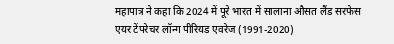महापात्र ने कहा कि 2024 में पूरे भारत में सालाना औसत लैंड सरफेस एयर टेंपरेचर लॉन्ग पीरियड एवरेज (1991-2020)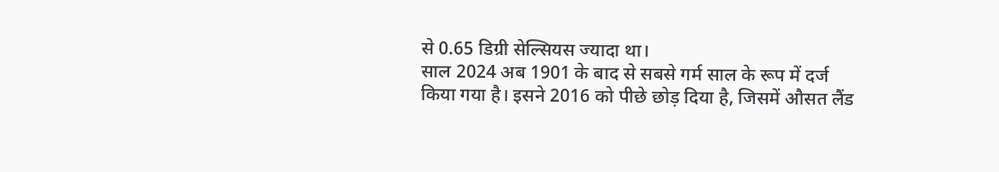से 0.65 डिग्री सेल्सियस ज्यादा था।
साल 2024 अब 1901 के बाद से सबसे गर्म साल के रूप में दर्ज किया गया है। इसने 2016 को पीछे छोड़ दिया है, जिसमें औसत लैंड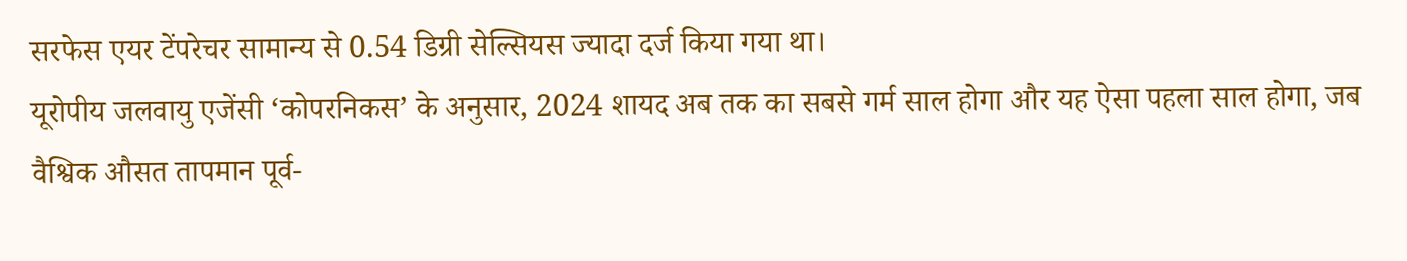सरफेस एयर टेंपरेचर सामान्य से 0.54 डिग्री सेल्सियस ज्यादा दर्ज किया गया था।
यूरोपीय जलवायु एजेंसी ‘कोपरनिकस’ के अनुसार, 2024 शायद अब तक का सबसे गर्म साल होगा और यह ऐसा पहला साल होगा, जब वैश्विक औसत तापमान पूर्व-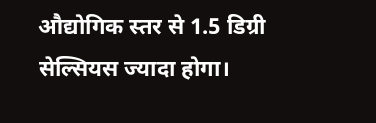औद्योगिक स्तर से 1.5 डिग्री सेल्सियस ज्यादा होगा।